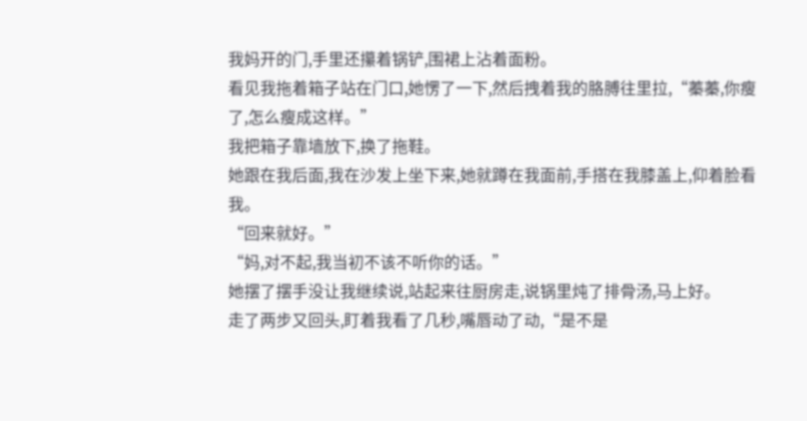我妈开的门,手里还攥着锅铲,围裙上沾着面粉。
看见我拖着箱子站在门口,她愣了一下,然后拽着我的胳膊往里拉,“蓁蓁,你瘦了,怎么瘦成这样。”
我把箱子靠墙放下,换了拖鞋。
她跟在我后面,我在沙发上坐下来,她就蹲在我面前,手搭在我膝盖上,仰着脸看我。
“回来就好。”
“妈,对不起,我当初不该不听你的话。”
她摆了摆手没让我继续说,站起来往厨房走,说锅里炖了排骨汤,马上好。
走了两步又回头,盯着我看了几秒,嘴唇动了动,“是不是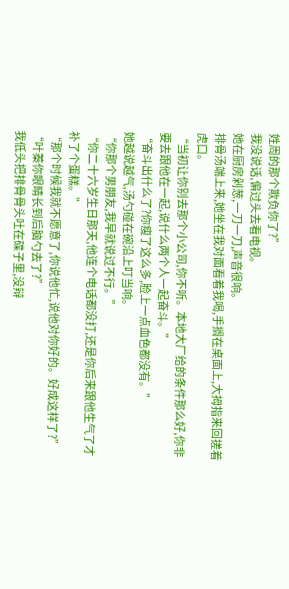姓周的那个欺负你了?”
我没说话,偏过头去看电视。
她在厨房剁葱,一刀一刀,声音很响。
排骨汤端上来,她坐在我对面看着我喝,手搁在桌面上,大拇指来回搓着虎口。
“当初让你别去那个小公司,你不听。本地大厂给的条件那么好,你非要去跟他在一起,说什么两个人一起奋斗。”
“奋斗出什么了?你瘦了这么多,脸上一点血色都没有。”
她越说越气,汤勺碰在碗沿上叮当响。
“你那个男朋友,我早就说过不行。”
“你二十六岁生日那天,他连个电话都没打,还是你后来跟他生气了才补了个蛋糕。”
“那个时候我就不愿意了,你说他忙,说他对你好的。好成这样了?”
“叶蓁你眼睛长到后脑勺去了?”
我低头把排骨骨头吐在碟子里,没辩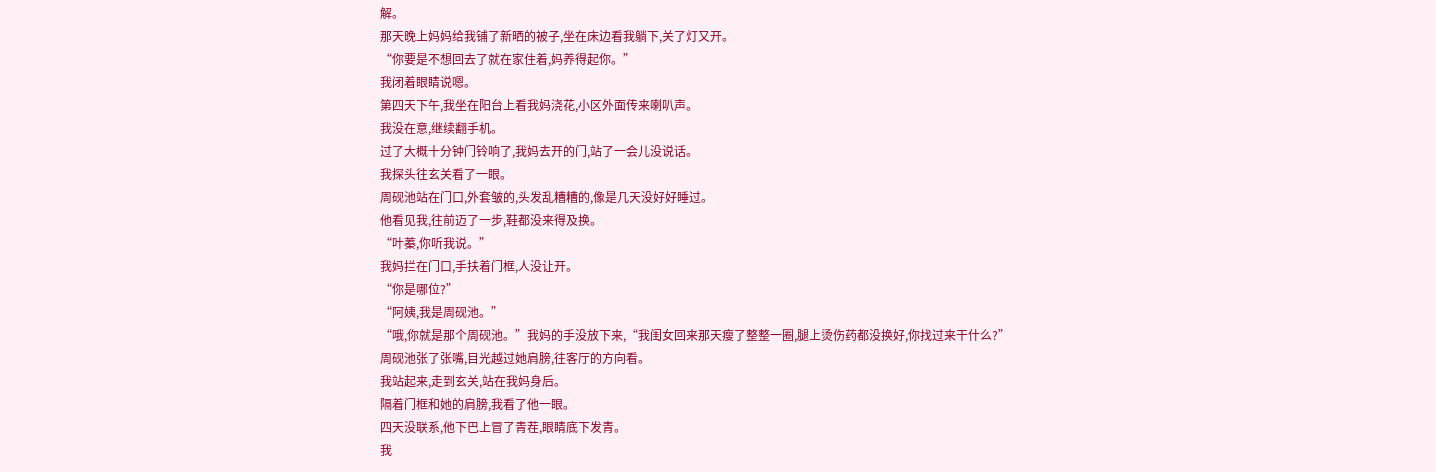解。
那天晚上妈妈给我铺了新晒的被子,坐在床边看我躺下,关了灯又开。
“你要是不想回去了就在家住着,妈养得起你。”
我闭着眼睛说嗯。
第四天下午,我坐在阳台上看我妈浇花,小区外面传来喇叭声。
我没在意,继续翻手机。
过了大概十分钟门铃响了,我妈去开的门,站了一会儿没说话。
我探头往玄关看了一眼。
周砚池站在门口,外套皱的,头发乱糟糟的,像是几天没好好睡过。
他看见我,往前迈了一步,鞋都没来得及换。
“叶蓁,你听我说。”
我妈拦在门口,手扶着门框,人没让开。
“你是哪位?”
“阿姨,我是周砚池。”
“哦,你就是那个周砚池。”我妈的手没放下来,“我闺女回来那天瘦了整整一圈,腿上烫伤药都没换好,你找过来干什么?”
周砚池张了张嘴,目光越过她肩膀,往客厅的方向看。
我站起来,走到玄关,站在我妈身后。
隔着门框和她的肩膀,我看了他一眼。
四天没联系,他下巴上冒了青茬,眼睛底下发青。
我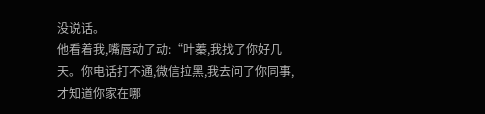没说话。
他看着我,嘴唇动了动:“叶蓁,我找了你好几天。你电话打不通,微信拉黑,我去问了你同事,才知道你家在哪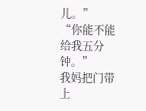儿。”
“你能不能给我五分钟。”
我妈把门带上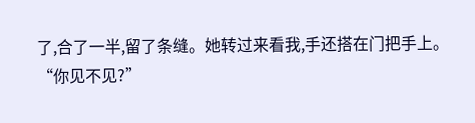了,合了一半,留了条缝。她转过来看我,手还搭在门把手上。
“你见不见?”